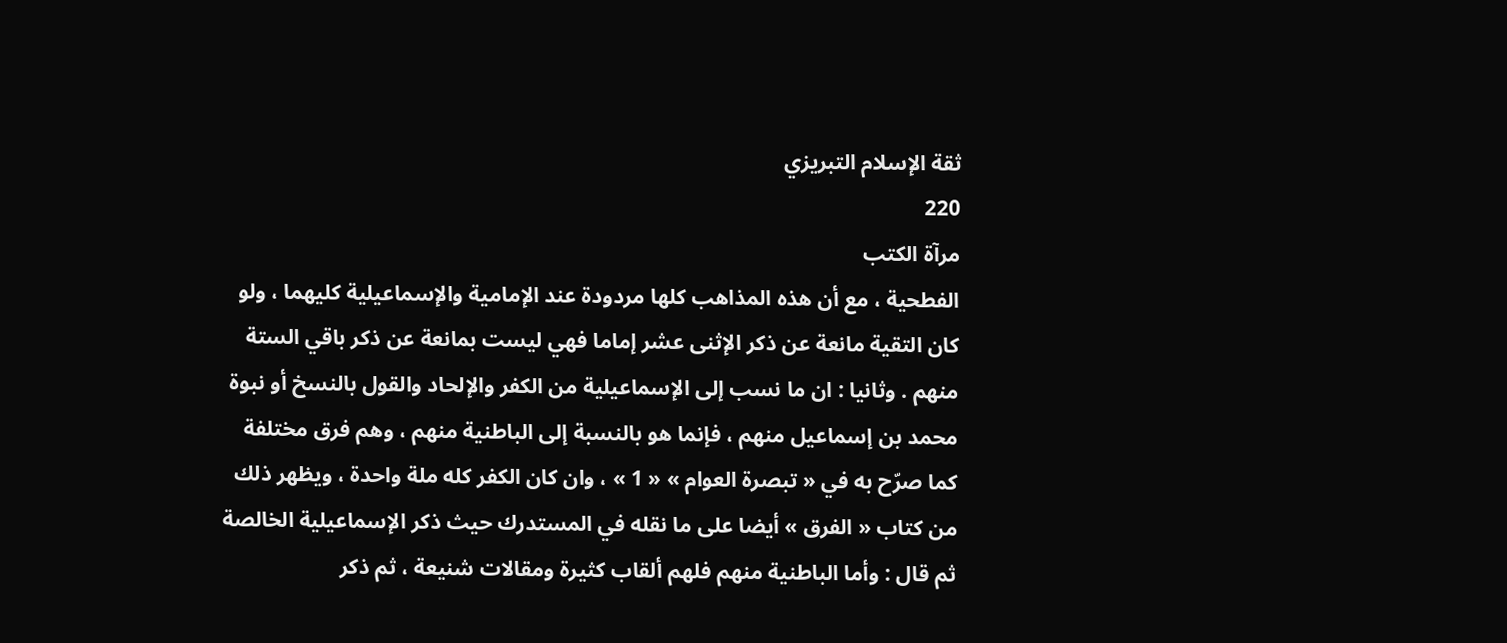ثقة الإسلام التبريزي
220
مرآة الكتب
الفطحية ، مع أن هذه المذاهب كلها مردودة عند الإمامية والإسماعيلية كليهما ، ولو كان التقية مانعة عن ذكر الإثنى عشر إماما فهي ليست بمانعة عن ذكر باقي الستة منهم . وثانيا : ان ما نسب إلى الإسماعيلية من الكفر والإلحاد والقول بالنسخ أو نبوة محمد بن إسماعيل منهم ، فإنما هو بالنسبة إلى الباطنية منهم ، وهم فرق مختلفة كما صرّح به في « تبصرة العوام » « 1 » ، وان كان الكفر كله ملة واحدة ، ويظهر ذلك من كتاب « الفرق » أيضا على ما نقله في المستدرك حيث ذكر الإسماعيلية الخالصة ثم قال : وأما الباطنية منهم فلهم ألقاب كثيرة ومقالات شنيعة ، ثم ذكر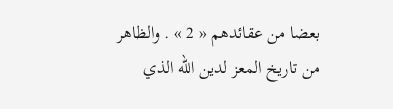بعضا من عقائدهم « 2 » . والظاهر من تاريخ المعز لدين اللّه الذي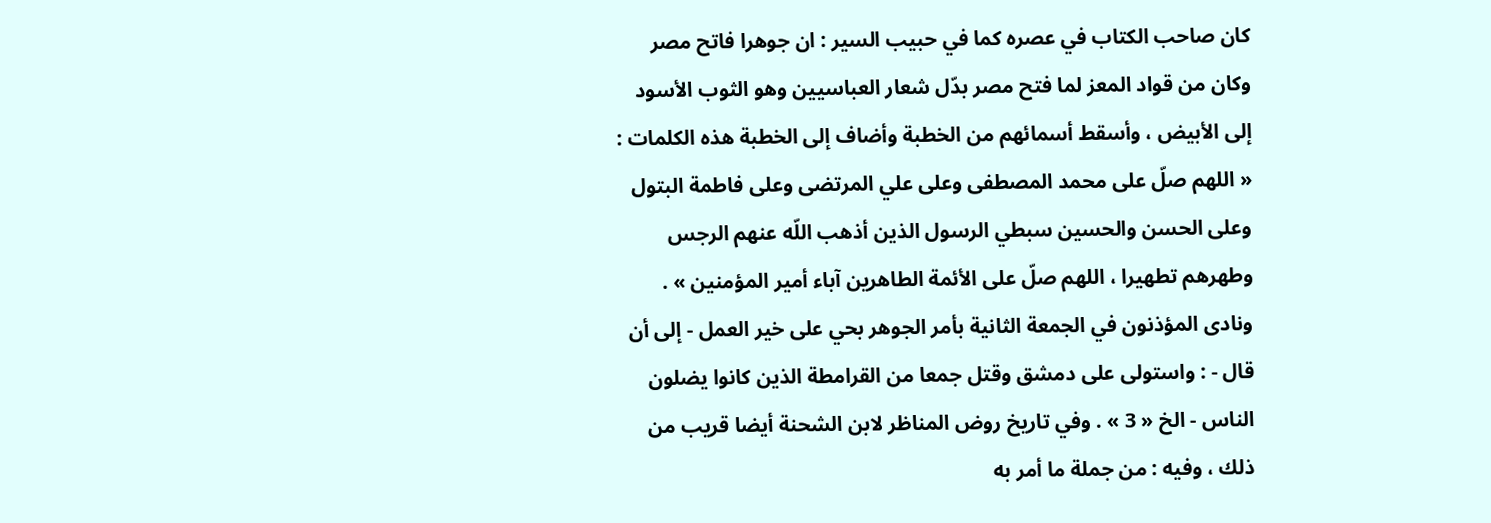كان صاحب الكتاب في عصره كما في حبيب السير : ان جوهرا فاتح مصر وكان من قواد المعز لما فتح مصر بدّل شعار العباسيين وهو الثوب الأسود إلى الأبيض ، وأسقط أسمائهم من الخطبة وأضاف إلى الخطبة هذه الكلمات : « اللهم صلّ على محمد المصطفى وعلى علي المرتضى وعلى فاطمة البتول وعلى الحسن والحسين سبطي الرسول الذين أذهب اللّه عنهم الرجس وطهرهم تطهيرا ، اللهم صلّ على الأئمة الطاهرين آباء أمير المؤمنين » . ونادى المؤذنون في الجمعة الثانية بأمر الجوهر بحي على خير العمل - إلى أن قال - : واستولى على دمشق وقتل جمعا من القرامطة الذين كانوا يضلون الناس - الخ « 3 » . وفي تاريخ روض المناظر لابن الشحنة أيضا قريب من ذلك ، وفيه : من جملة ما أمر به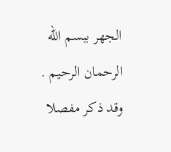الجهر ببسم اللّه الرحمان الرحيم . وقد ذكر مفصلا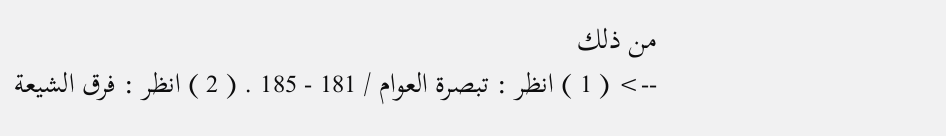من ذلك
--> ( 1 ) انظر : تبصرة العوام / 181 - 185 . ( 2 ) انظر : فرق الشيعة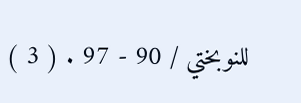للنوبختي / 90 - 97 . ( 3 )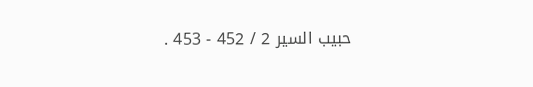حبيب السير 2 / 452 - 453 .